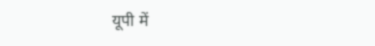यूपी में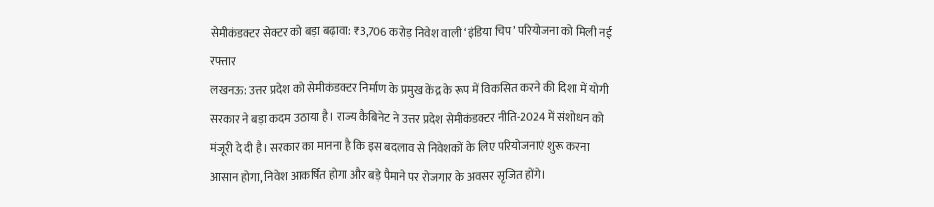सेमीकंडक्टर सेक्टर को बड़ा बढ़ावा: ₹3,706 करोड़ निवेश वाली ‘इंडिया चिप’ परियोजना को मिली नई रफ्तार
लखनऊ: उत्तर प्रदेश को सेमीकंडक्टर निर्माण के प्रमुख केंद्र के रूप में विकसित करने की दिशा में योगी सरकार ने बड़ा कदम उठाया है। राज्य कैबिनेट ने उत्तर प्रदेश सेमीकंडक्टर नीति-2024 में संशोधन को मंजूरी दे दी है। सरकार का मानना है कि इस बदलाव से निवेशकों के लिए परियोजनाएं शुरू करना आसान होगा, निवेश आकर्षित होगा और बड़े पैमाने पर रोजगार के अवसर सृजित होंगे।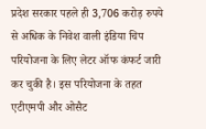प्रदेश सरकार पहले ही 3,706 करोड़ रुपये से अधिक के निवेश वाली इंडिया चिप परियोजना के लिए लेटर ऑफ कंफर्ट जारी कर चुकी है। इस परियोजना के तहत एटीएमपी और ओसैट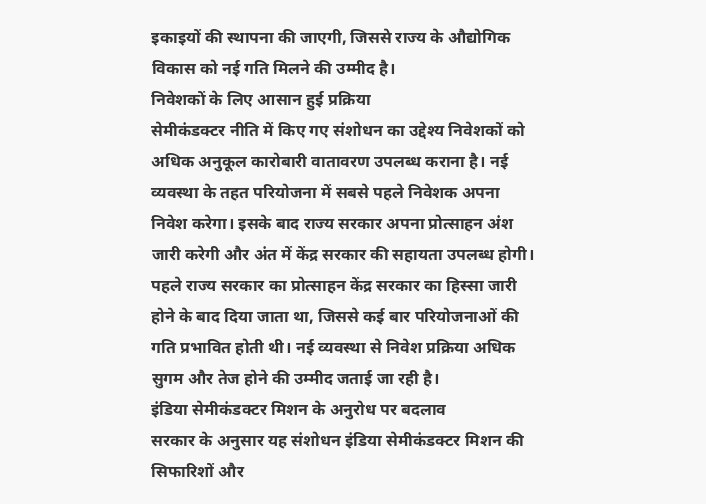इकाइयों की स्थापना की जाएगी, जिससे राज्य के औद्योगिक विकास को नई गति मिलने की उम्मीद है।
निवेशकों के लिए आसान हुई प्रक्रिया
सेमीकंडक्टर नीति में किए गए संशोधन का उद्देश्य निवेशकों को अधिक अनुकूल कारोबारी वातावरण उपलब्ध कराना है। नई व्यवस्था के तहत परियोजना में सबसे पहले निवेशक अपना निवेश करेगा। इसके बाद राज्य सरकार अपना प्रोत्साहन अंश जारी करेगी और अंत में केंद्र सरकार की सहायता उपलब्ध होगी।
पहले राज्य सरकार का प्रोत्साहन केंद्र सरकार का हिस्सा जारी होने के बाद दिया जाता था, जिससे कई बार परियोजनाओं की गति प्रभावित होती थी। नई व्यवस्था से निवेश प्रक्रिया अधिक सुगम और तेज होने की उम्मीद जताई जा रही है।
इंडिया सेमीकंडक्टर मिशन के अनुरोध पर बदलाव
सरकार के अनुसार यह संशोधन इंडिया सेमीकंडक्टर मिशन की सिफारिशों और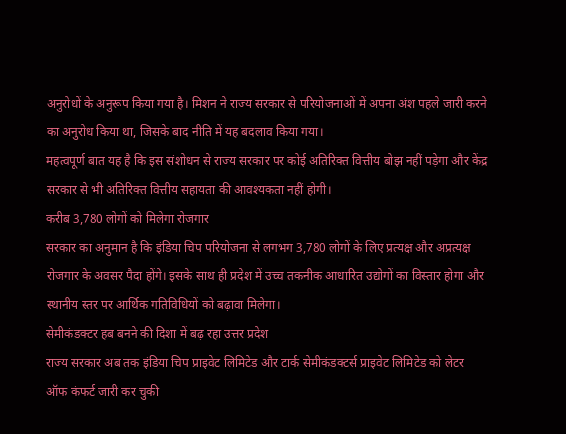अनुरोधों के अनुरूप किया गया है। मिशन ने राज्य सरकार से परियोजनाओं में अपना अंश पहले जारी करने का अनुरोध किया था, जिसके बाद नीति में यह बदलाव किया गया।
महत्वपूर्ण बात यह है कि इस संशोधन से राज्य सरकार पर कोई अतिरिक्त वित्तीय बोझ नहीं पड़ेगा और केंद्र सरकार से भी अतिरिक्त वित्तीय सहायता की आवश्यकता नहीं होगी।
करीब 3,780 लोगों को मिलेगा रोजगार
सरकार का अनुमान है कि इंडिया चिप परियोजना से लगभग 3,780 लोगों के लिए प्रत्यक्ष और अप्रत्यक्ष रोजगार के अवसर पैदा होंगे। इसके साथ ही प्रदेश में उच्च तकनीक आधारित उद्योगों का विस्तार होगा और स्थानीय स्तर पर आर्थिक गतिविधियों को बढ़ावा मिलेगा।
सेमीकंडक्टर हब बनने की दिशा में बढ़ रहा उत्तर प्रदेश
राज्य सरकार अब तक इंडिया चिप प्राइवेट लिमिटेड और टार्क सेमीकंडक्टर्स प्राइवेट लिमिटेड को लेटर ऑफ कंफर्ट जारी कर चुकी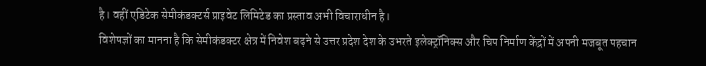है। वहीं एडिटेक सेमीकंडक्टर्स प्राइवेट लिमिटेड का प्रस्ताव अभी विचाराधीन है।
विशेषज्ञों का मानना है कि सेमीकंडक्टर क्षेत्र में निवेश बढ़ने से उत्तर प्रदेश देश के उभरते इलेक्ट्रॉनिक्स और चिप निर्माण केंद्रों में अपनी मजबूत पहचान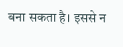बना सकता है। इससे न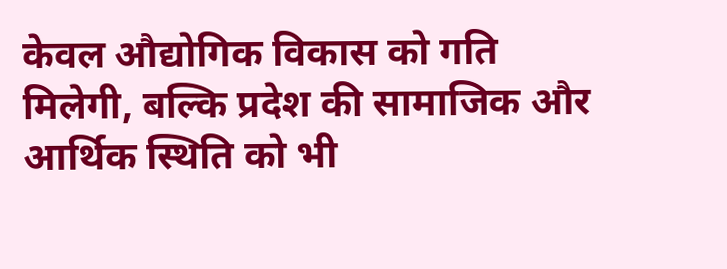केवल औद्योगिक विकास को गति मिलेगी, बल्कि प्रदेश की सामाजिक और आर्थिक स्थिति को भी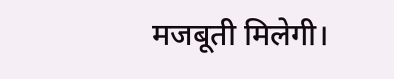मजबूती मिलेगी।